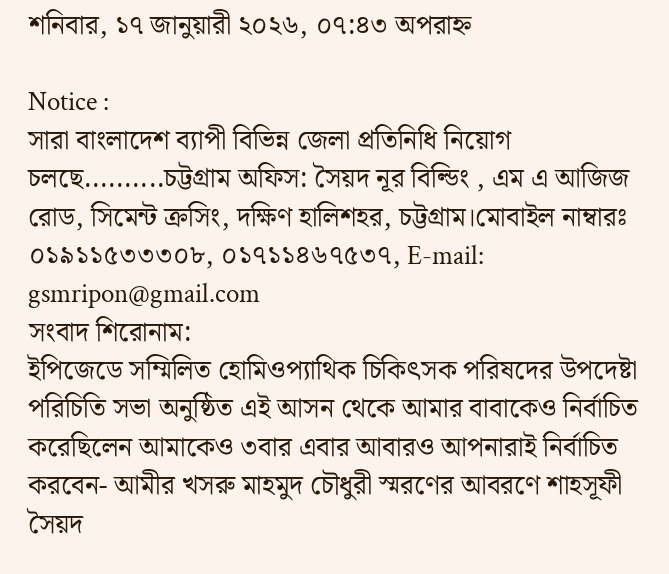শনিবার, ১৭ জানুয়ারী ২০২৬, ০৭:৪৩ অপরাহ্ন

Notice :
সারা বাংলাদেশ ব্যাপী বিভিন্ন জেলা প্রতিনিধি নিয়োগ চলছে..........চট্টগ্রাম অফিস: সৈয়দ নূর বিল্ডিং , এম এ আজিজ রোড, সিমেন্ট ক্রসিং, দক্ষিণ হালিশহর, চট্টগ্রাম।মোবাইল নাম্বারঃ ০১৯১১৫৩৩৩০৮, ০১৭১১৪৬৭৫৩৭, E-mail: gsmripon@gmail.com
সংবাদ শিরোনাম:
ইপিজেডে সম্মিলিত হোমিওপ্যাথিক চিকিৎসক পরিষদের উপদেষ্টা পরিচিতি সভা অনুষ্ঠিত এই আসন থেকে আমার বাবাকেও নির্বাচিত করেছিলেন আমাকেও ৩বার এবার আবারও আপনারাই নির্বাচিত করবেন- আমীর খসরু মাহমুদ চৌধুরী স্মরণের আবরণে শাহসূফী সৈয়দ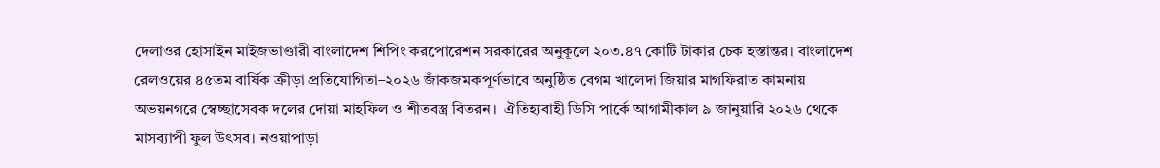দেলাওর হোসাইন মাইজভাণ্ডারী বাংলাদেশ শিপিং করপোরেশন সরকারের অনুকূলে ২০৩.৪৭ কোটি টাকার চেক হস্তান্তর। বাংলাদেশ রেলওয়ের ৪৫তম বার্ষিক ক্রীড়া প্রতিযোগিতা–২০২৬ জাঁকজমকপূর্ণভাবে অনুষ্ঠিত বেগম খালেদা জিয়ার মাগফিরাত কামনায় অভয়নগরে স্বেচ্ছাসেবক দলের দোয়া মাহফিল ও শীতবস্ত্র বিতরন।  ঐতিহ্যবাহী ডিসি পার্কে আগামীকাল ৯ জানুয়ারি ২০২৬ থেকে মাসব্যাপী ফুল উৎসব। নওয়াপাড়া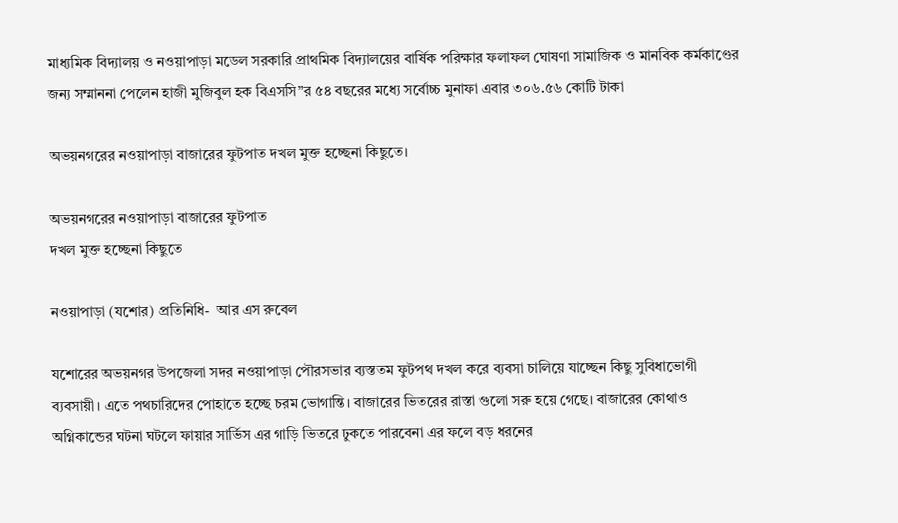মাধ্যমিক বিদ্যালয় ও নওয়াপাড়া মডেল সরকারি প্রাথমিক বিদ্যালয়ের বার্ষিক পরিক্ষার ফলাফল ঘোষণা সামাজিক ও মানবিক কর্মকাণ্ডের জন্য সম্মাননা পেলেন হাজী মুজিবুল হক বিএসসি”র ৫৪ বছরের মধ্যে সর্বোচ্চ মুনাফা এবার ৩০৬.৫৬ কোটি টাকা

অভয়নগরের নওয়াপাড়া বাজারের ফুটপাত দখল মুক্ত হচ্ছেনা কিছুতে।

অভয়নগরের নওয়াপাড়া বাজারের ফুটপাত
দখল মুক্ত হচ্ছেনা কিছুতে

নওয়াপাড়া (যশোর) প্রতিনিধি-  আর এস রুবেল

যশোরের অভয়নগর উপজেলা সদর নওয়াপাড়া পৌরসভার ব্যস্ততম ফুটপথ দখল করে ব্যবসা চালিয়ে যাচ্ছেন কিছু সুবিধাভোগী ব্যবসায়ী। এতে পথচারিদের পোহাতে হচ্ছে চরম ভোগান্তি। বাজারের ভিতরের রাস্তা গুলো সরু হয়ে গেছে। বাজারের কোথাও অগ্নিকান্ডের ঘটনা ঘটলে ফায়ার সার্ভিস এর গাড়ি ভিতরে ঢুকতে পারবেনা এর ফলে বড় ধরনের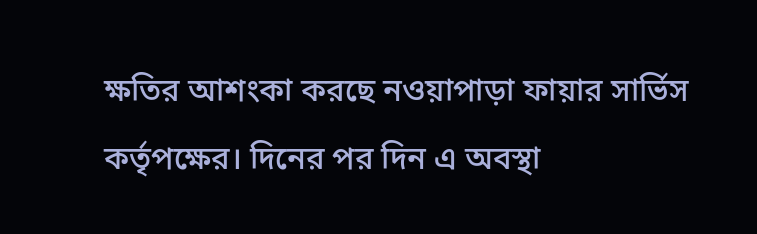ক্ষতির আশংকা করছে নওয়াপাড়া ফায়ার সার্ভিস কর্তৃপক্ষের। দিনের পর দিন এ অবস্থা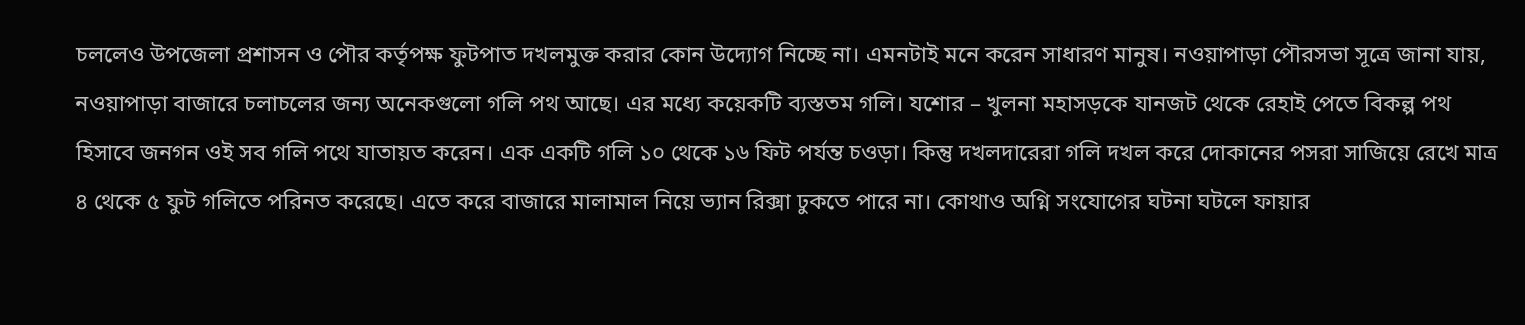চললেও উপজেলা প্রশাসন ও পৌর কর্তৃপক্ষ ফুটপাত দখলমুক্ত করার কোন উদ্যোগ নিচ্ছে না। এমনটাই মনে করেন সাধারণ মানুষ। নওয়াপাড়া পৌরসভা সূত্রে জানা যায়, নওয়াপাড়া বাজারে চলাচলের জন্য অনেকগুলো গলি পথ আছে। এর মধ্যে কয়েকটি ব্যস্ততম গলি। যশোর – খুলনা মহাসড়কে যানজট থেকে রেহাই পেতে বিকল্প পথ হিসাবে জনগন ওই সব গলি পথে যাতায়ত করেন। এক একটি গলি ১০ থেকে ১৬ ফিট পর্যন্ত চওড়া। কিন্তু দখলদারেরা গলি দখল করে দোকানের পসরা সাজিয়ে রেখে মাত্র ৪ থেকে ৫ ফুট গলিতে পরিনত করেছে। এতে করে বাজারে মালামাল নিয়ে ভ্যান রিক্সা ঢুকতে পারে না। কোথাও অগ্নি সংযোগের ঘটনা ঘটলে ফায়ার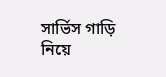সার্ভিস গাড়ি নিয়ে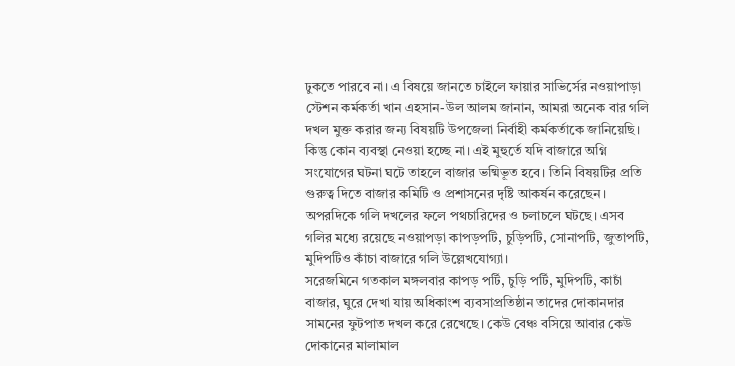ঢুকতে পারবে না। এ বিষয়ে জানতে চাইলে ফায়ার সাভির্সের নওয়াপাড়া স্টেশন কর্মকর্তা খান এহসান-উল আলম জানান, আমরা অনেক বার গলি দখল মুক্ত করার জন্য বিষয়টি উপজেলা নির্বাহী কর্মকর্তাকে জানিয়েছি। কিন্তু কোন ব্যবস্থা নেওয়া হচ্ছে না। এই মুহুর্তে যদি বাজারে অগ্নি সংযোগের ঘটনা ঘটে তাহলে বাজার ভষ্মিভূত হবে। তিনি বিষয়টির প্রতি গুরুত্ব দিতে বাজার কমিটি ও প্রশাসনের দৃষ্টি আকর্ষন করেছেন। অপরদিকে গলি দখলের ফলে পথচারিদের ও চলাচলে ঘটছে। এসব গলির মধ্যে রয়েছে নওয়াপড়া কাপড়পটি, চুড়িপটি, সোনাপটি, জুতাপটি, মুদিপটিও কাঁচা বাজারে গলি উল্লেখযোগ্যা।
সরেজমিনে গতকাল মঙ্গলবার কাপড় পর্টি, চুড়ি পর্টি, মুদিপটি, কাচাঁ বাজার, ঘুরে দেখা যায় অধিকাংশ ব্যবসাপ্রতিষ্ঠান তাদের দোকানদার সামনের ফুটপাত দখল করে রেখেছে। কেউ বেঞ্চ বসিয়ে আবার কেউ দোকানের মালামাল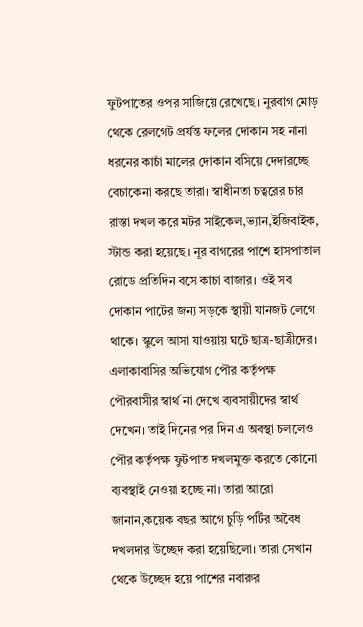ফুটপাতের ওপর সাজিয়ে রেখেছে। নুরবাগ মোড় থেকে রেলগেট প্রর্যন্ত ফলের দোকান সহ নানা ধরনের কাচাঁ মালের দোকান বসিয়ে দেদারচ্ছে বেচাকেনা করছে তারা। স্বাধীনতা চত্বরের চার রাস্তা দখল করে মটর সাইকেল,ভ্যান,ইজিবাইক, স্টান্ড করা হয়েছে। নূর বাগরের পাশে হাসপাতাল রোডে প্রতিদিন বসে কাচা বাজার। ওই সব দোকান পাটের জন্য সড়কে স্থায়ী যানজট লেগে থাকে। স্কুলে আসা যাওয়ায় ঘটে ছাত্র-ছাত্রীদের।
এলাকাবাসির অভিযোগ পৌর কর্তৃপক্ষ পৌরবাসীর স্বার্থ না দেখে ব্যবসায়ীদের স্বার্থ দেখেন। তাই দিনের পর দিন এ অবস্থা চললেও পৌর কর্তৃপক্ষ ফুটপাত দখলমুক্ত করতে কোনো ব্যবস্থাই নেওয়া হচ্ছে না। তারা আরো জানান,কয়েক বছর আগে চুড়ি পর্টির অবৈধ দখলদার উচ্ছেদ করা হয়েছিলো। তারা সেখান থেকে উচ্ছেদ হয়ে পাশের নবারুর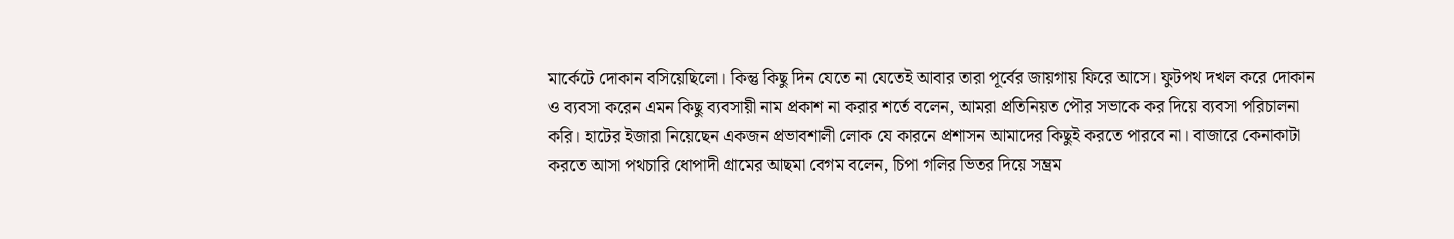মার্কেটে দোকান বসিয়েছিলো। কিন্তু কিছু দিন যেতে না যেতেই আবার তারা পূর্বের জায়গায় ফিরে আসে। ফুটপথ দখল করে দোকান ও ব্যবসা করেন এমন কিছু ব্যবসায়ী নাম প্রকাশ না করার শর্তে বলেন, আমরা প্রতিনিয়ত পৌর সভাকে কর দিয়ে ব্যবসা পরিচালনা করি। হাটের ইজারা নিয়েছেন একজন প্রভাবশালী লোক যে কারনে প্রশাসন আমাদের কিছুই করতে পারবে না। বাজারে কেনাকাটা করতে আসা পথচারি ধোপাদী গ্রামের আছমা বেগম বলেন, চিপা গলির ভিতর দিয়ে সম্ভ্রম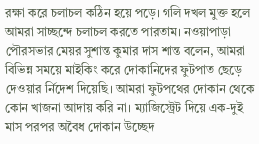রক্ষা করে চলাচল কঠিন হয়ে পড়ে। গলি দখল মুক্ত হলে আমরা সাচ্ছন্দে চলাচল করতে পারতাম। নওয়াপাড়া পৌরসভার মেয়র সুশান্ত কুমার দাস শান্ত বলেন, আমরা বিভিন্ন সময়ে মাইকিং করে দোকানিদের ফুটপাত ছেড়ে দেওয়ার র্নিদেশ দিয়েছি। আমরা ফুটপথের দোকান থেকে কোন খাজনা আদায় করি না। ম্যাজিস্ট্রেট দিয়ে এক-দুই মাস পরপর অবৈধ দোকান উচ্ছেদ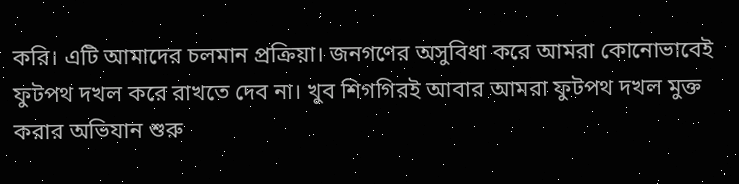করি। এটি আমাদের চলমান প্রক্রিয়া। জনগণের অসুবিধা করে আমরা কোনোভাবেই ফুটপথ দখল করে রাখতে দেব না। খুব শিগগিরই আবার আমরা ফুটপথ দখল মুক্ত করার অভিযান শুরু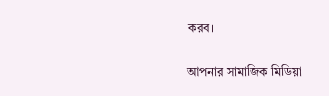করব।

আপনার সামাজিক মিডিয়া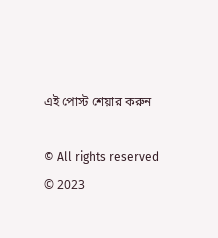এই পোস্ট শেয়ার করুন

© All rights reserved © 2023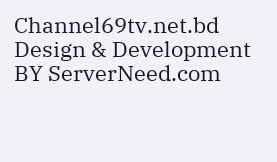Channel69tv.net.bd
Design & Development BY ServerNeed.com